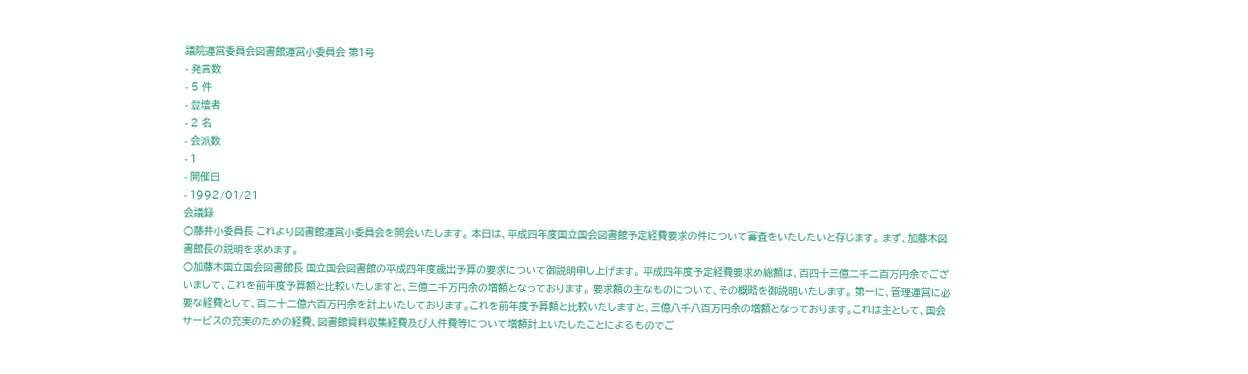議院運営委員会図書館運営小委員会 第1号
- 発言数
- 5 件
- 登壇者
- 2 名
- 会派数
- 1
- 開催日
- 1992/01/21
会議録
○藤井小委員長 これより図書館運営小委員会を開会いたします。 本日は、平成四年度国立国会図書館予定経費要求の件について審査をいたしたいと存じます。 まず、加藤木図書館長の説明を求めます。
○加藤木国立国会図書館長 国立国会図書館の平成四年度歳出予算の要求について御説明申し上げます。 平成四年度予定経費要求め総額は、百四十三億二千二百万円余でございまして、これを前年度予算額と比較いたしますと、三億二千万円余の増額となっております。 要求額の主なものについて、その概略を御説明いたします。 第一に、管理運営に必要な経費として、百二十二億六百万円余を計上いたしております。これを前年度予算額と比較いたしますと、三億八千八百万円余の増額となっております。これは主として、国会サービスの充実のための経費、図書館資料収集経費及び人件費等について増額計上いたしたことによるものでご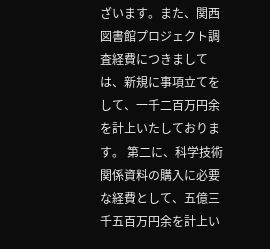ざいます。また、関西図書館プロジェクト調査経費につきましては、新規に事項立てをして、一千二百万円余を計上いたしております。 第二に、科学技術関係資料の購入に必要な経費として、五億三千五百万円余を計上い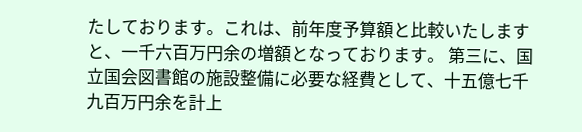たしております。これは、前年度予算額と比較いたしますと、一千六百万円余の増額となっております。 第三に、国立国会図書館の施設整備に必要な経費として、十五億七千九百万円余を計上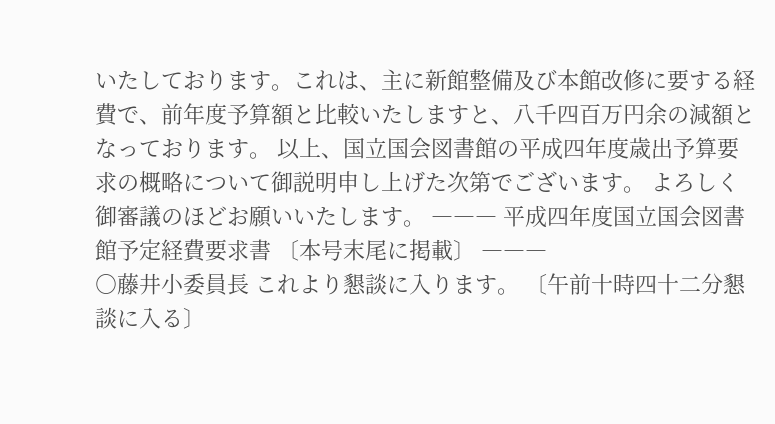いたしております。これは、主に新館整備及び本館改修に要する経費で、前年度予算額と比較いたしますと、八千四百万円余の減額となっております。 以上、国立国会図書館の平成四年度歳出予算要求の概略について御説明申し上げた次第でございます。 よろしく御審議のほどお願いいたします。 ――― 平成四年度国立国会図書館予定経費要求書 〔本号末尾に掲載〕 ―――
○藤井小委員長 これより懇談に入ります。 〔午前十時四十二分懇談に入る〕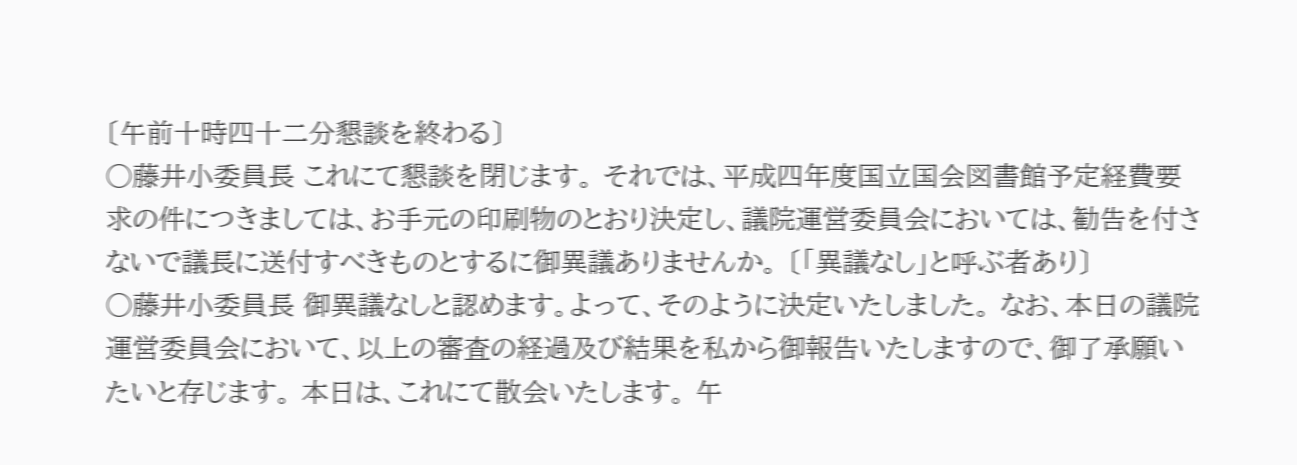〔午前十時四十二分懇談を終わる〕
○藤井小委員長 これにて懇談を閉じます。 それでは、平成四年度国立国会図書館予定経費要求の件につきましては、お手元の印刷物のとおり決定し、議院運営委員会においては、勧告を付さないで議長に送付すべきものとするに御異議ありませんか。 〔「異議なし」と呼ぶ者あり〕
○藤井小委員長 御異議なしと認めます。よって、そのように決定いたしました。 なお、本日の議院運営委員会において、以上の審査の経過及び結果を私から御報告いたしますので、御了承願いたいと存じます。 本日は、これにて散会いたします。 午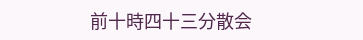前十時四十三分散会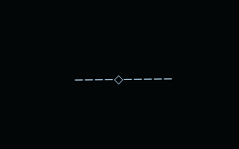――――◇―――――